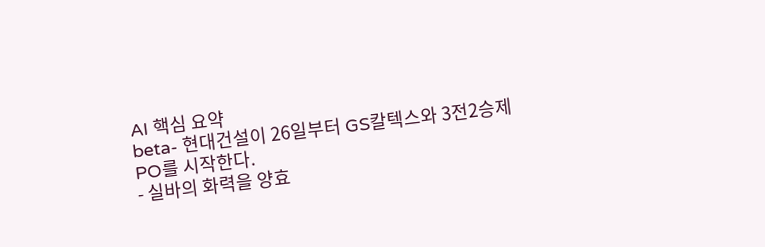AI 핵심 요약
beta- 현대건설이 26일부터 GS칼텍스와 3전2승제 PO를 시작한다.
- 실바의 화력을 양효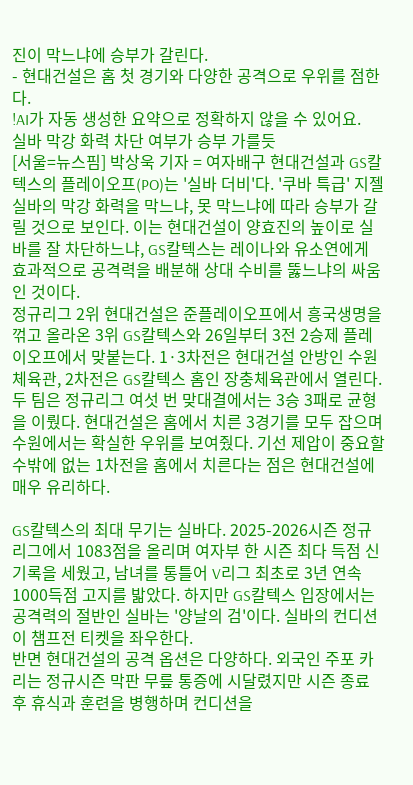진이 막느냐에 승부가 갈린다.
- 현대건설은 홈 첫 경기와 다양한 공격으로 우위를 점한다.
!AI가 자동 생성한 요약으로 정확하지 않을 수 있어요.
실바 막강 화력 차단 여부가 승부 가를듯
[서울=뉴스핌] 박상욱 기자 = 여자배구 현대건설과 GS칼텍스의 플레이오프(PO)는 '실바 더비'다. '쿠바 특급' 지젤 실바의 막강 화력을 막느냐, 못 막느냐에 따라 승부가 갈릴 것으로 보인다. 이는 현대건설이 양효진의 높이로 실바를 잘 차단하느냐, GS칼텍스는 레이나와 유소연에게 효과적으로 공격력을 배분해 상대 수비를 뚫느냐의 싸움인 것이다.
정규리그 2위 현대건설은 준플레이오프에서 흥국생명을 꺾고 올라온 3위 GS칼텍스와 26일부터 3전 2승제 플레이오프에서 맞붙는다. 1·3차전은 현대건설 안방인 수원체육관, 2차전은 GS칼텍스 홈인 장충체육관에서 열린다.
두 팀은 정규리그 여섯 번 맞대결에서는 3승 3패로 균형을 이뤘다. 현대건설은 홈에서 치른 3경기를 모두 잡으며 수원에서는 확실한 우위를 보여줬다. 기선 제압이 중요할 수밖에 없는 1차전을 홈에서 치른다는 점은 현대건설에 매우 유리하다.

GS칼텍스의 최대 무기는 실바다. 2025-2026시즌 정규리그에서 1083점을 올리며 여자부 한 시즌 최다 득점 신기록을 세웠고, 남녀를 통틀어 V리그 최초로 3년 연속 1000득점 고지를 밟았다. 하지만 GS칼텍스 입장에서는 공격력의 절반인 실바는 '양날의 검'이다. 실바의 컨디션이 챔프전 티켓을 좌우한다.
반면 현대건설의 공격 옵션은 다양하다. 외국인 주포 카리는 정규시즌 막판 무릎 통증에 시달렸지만 시즌 종료 후 휴식과 훈련을 병행하며 컨디션을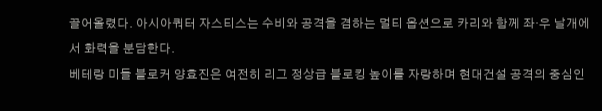끌어올렸다. 아시아쿼터 자스티스는 수비와 공격을 겸하는 멀티 옵션으로 카리와 함께 좌·우 날개에서 화력을 분담한다.
베테랑 미들 블로커 양효진은 여전히 리그 정상급 블로킹 높이를 자랑하며 현대건설 공격의 중심인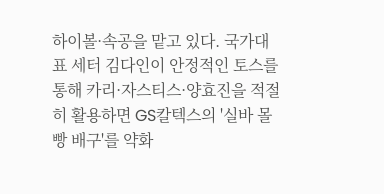하이볼·속공을 맡고 있다. 국가대표 세터 김다인이 안정적인 토스를 통해 카리·자스티스·양효진을 적절히 활용하면 GS칼텍스의 '실바 몰빵 배구'를 약화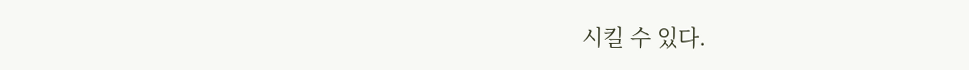시킬 수 있다.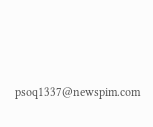psoq1337@newspim.com